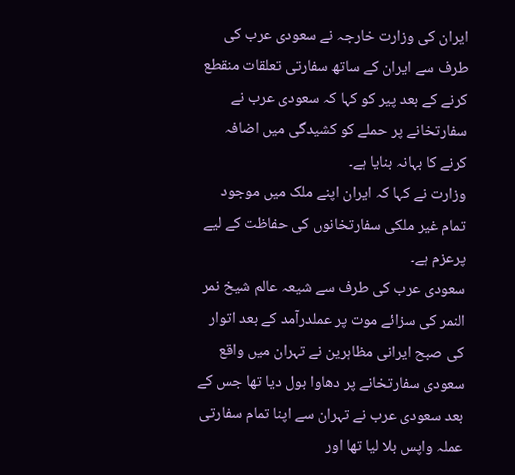ایران کی وزارت خارجہ نے سعودی عرب کی طرف سے ایران کے ساتھ سفارتی تعلقات منقطع کرنے کے بعد پیر کو کہا کہ سعودی عرب نے سفارتخانے پر حملے کو کشیدگی میں اضافہ کرنے کا بہانہ بنایا ہے۔
وزارت نے کہا کہ ایران اپنے ملک میں موجود تمام غیر ملکی سفارتخانوں کی حفاظت کے لیے پرعزم ہے۔
سعودی عرب کی طرف سے شیعہ عالم شیخ نمر النمر کی سزائے موت پر عملدرآمد کے بعد اتوار کی صبح ایرانی مظاہرین نے تہران میں واقع سعودی سفارتخانے پر دھاوا بول دیا تھا جس کے بعد سعودی عرب نے تہران سے اپنا تمام سفارتی عملہ واپس بلا لیا تھا اور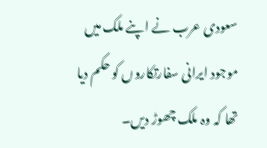سعودی عرب نے اپنے ملک میں موجود ایرانی سفارتکاروں کو حکم دیا تھا کہ وہ ملک چھوڑ دیں۔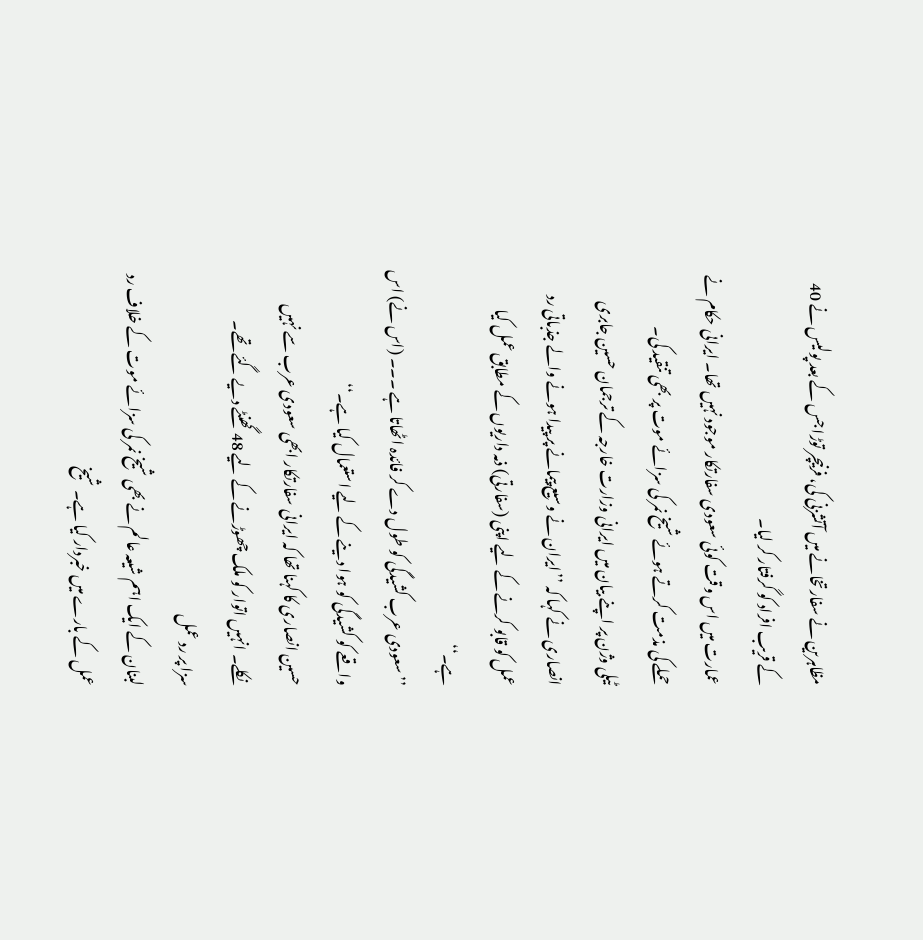مظاہرین نے سفارتخانے میں آتشزنی کی، فرنیچر توڑا جس کے بعد پولیس نے 40 کے قریب افراد کو گرفتار کر لیا۔
عمارت میں اس وقت کوئی سعودی سفارتکار موجود نہیں تھا۔ ایرانی حکام نے حملے کی مذمت کرتے ہوئے شیخ نمر کی سزائے موت پر بھی تنقید کی۔
ٹیلی وژن پر اپنے بیان میں ایرانی وزارت خارجہ کے ترجمان حسین جابری انصاری نے کہا کہ ’’ایران نے وسیع پیمانے پر پیدا ہونے والے جذباتی رد عمل کو قابو کرنے کے لیے اپنی (سفارتی) ذمہ داریوں کے مطابق عمل کیا ہے۔‘‘
’’سعودی عرب کشیدگی کو طول دے کر فائدہ اٹھاتا ہے ۔۔۔ (اس نے) اس واقعے کو کشیدگی کو ہوا دینے کے لیے استعمال کیا ہے۔‘‘
حسین انصاری کا کہنا تھا کہ ایرانی سفارتکار ابھی سعودی عرب سے نہیں نکلے۔ انہیں اتوار کو ملک چھوڑنے کے لیے 48 گھنٹے دیے گئے تھے۔
سزا پر رد عمل
لبنان کے ایک اہم شیعہ عالم نے بھی شیخ نمر کی سزائے موت کے خلاف رد عمل کے بارے میں خبردار کیا ہے۔ شیخ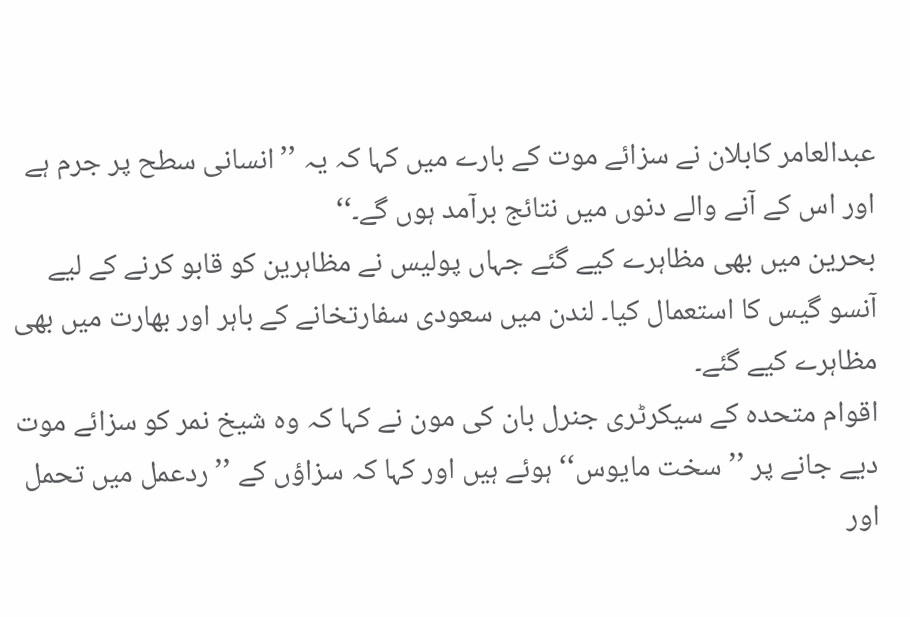عبدالعامر کابلان نے سزائے موت کے بارے میں کہا کہ یہ ’’انسانی سطح پر جرم ہے اور اس کے آنے والے دنوں میں نتائج برآمد ہوں گے۔‘‘
بحرین میں بھی مظاہرے کیے گئے جہاں پولیس نے مظاہرین کو قابو کرنے کے لیے آنسو گیس کا استعمال کیا۔ لندن میں سعودی سفارتخانے کے باہر اور بھارت میں بھی مظاہرے کیے گئے۔
اقوام متحدہ کے سیکرٹری جنرل بان کی مون نے کہا کہ وہ شیخ نمر کو سزائے موت دیے جانے پر ’’سخت مایوس‘‘ ہوئے ہیں اور کہا کہ سزاؤں کے ’’ردعمل میں تحمل اور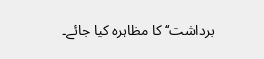برداشت‘‘ کا مظاہرہ کیا جائے۔